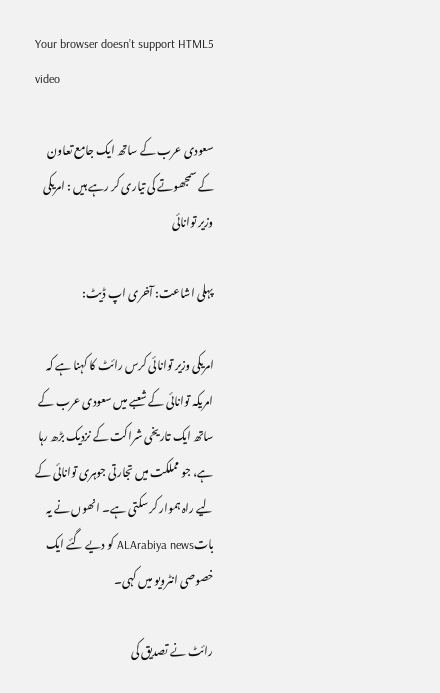Your browser doesn’t support HTML5 video

سعودی عرب کے ساتھ ایک جامع تعاون کے سمجھوتے کی تیاری کر رہے ہیں : امریکی وزیر توانائی

پہلی اشاعت: آخری اپ ڈیٹ:

امریکی وزیر توانائی کرس رائٹ کا کہنا ہے کہ امریکہ توانائی کے شعبے میں سعودی عرب کے ساتھ ایک تاریخی شراکت کے نزدیک بڑھ رہا ہے، جو مملکت میں تجارتی جوہری توانائی کے لیے راہ ہموار کر سکتی ہے۔ انھوں نے یہ باتALArabiya news کو دیے گئے ایک خصوصی انٹرویو میں کہی۔

رائٹ نے تصدیق کی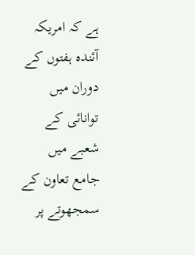ہے کہ امریکہ آئندہ ہفتوں کے دوران میں توانائی کے شعبے میں جامع تعاون کے سمجھوتے پر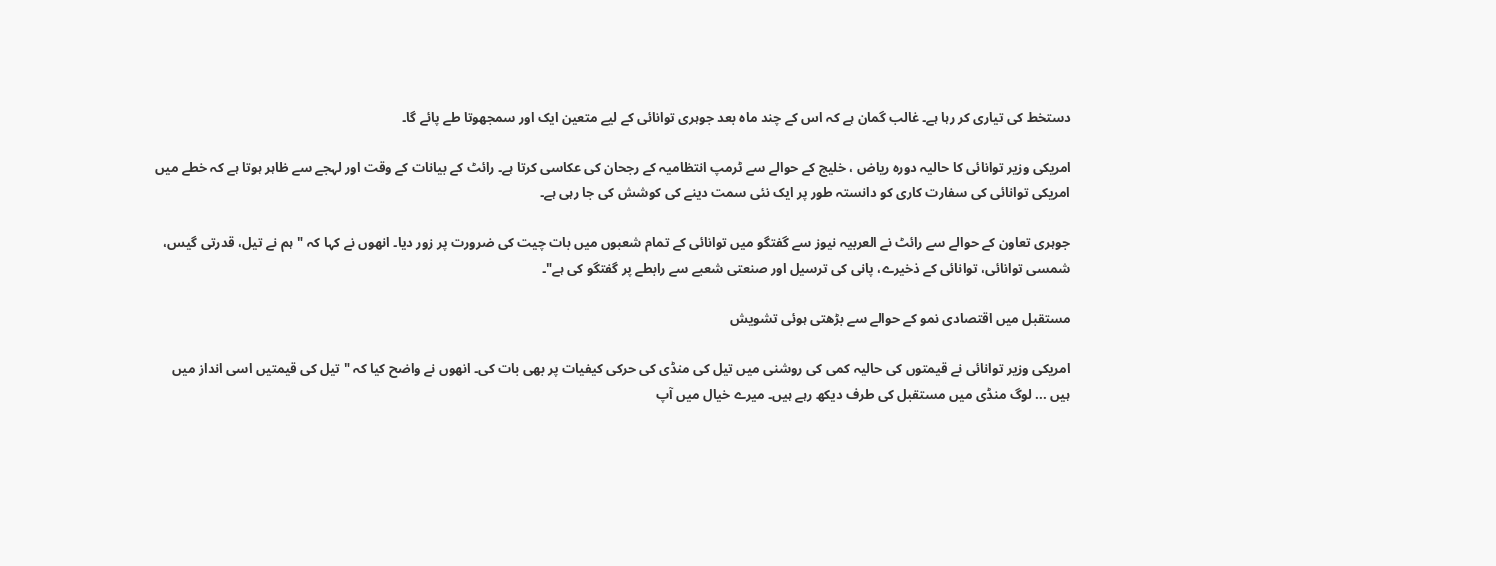دستخط کی تیاری کر رہا ہے۔ غالب گمان ہے کہ اس کے چند ماہ بعد جوہری توانائی کے لیے متعین ایک اور سمجھوتا طے پائے گا۔

امریکی وزیر توانائی کا حالیہ دورہ ریاض ، خلیج کے حوالے سے ٹرمپ انتظامیہ کے رجحان کی عکاسی کرتا ہے۔ رائٹ کے بیانات کے وقت اور لہجے سے ظاہر ہوتا ہے کہ خطے میں امریکی توانائی کی سفارت کاری کو دانستہ طور پر ایک نئی سمت دینے کی کوشش کی جا رہی ہے۔

جوہری تعاون کے حوالے سے رائٹ نے العربیہ نیوز سے گفتگو میں توانائی کے تمام شعبوں میں بات چیت کی ضرورت پر زور دیا۔ انھوں نے کہا کہ "ہم نے تیل، قدرتی گیس، شمسی توانائی، توانائی کے ذخیرے، پانی کی ترسیل اور صنعتی شعبے سے رابطے پر گفتگو کی ہے"۔

مستقبل میں اقتصادی نمو کے حوالے سے بڑھتی ہوئی تشویش

امریکی وزیر توانائی نے قیمتوں کی حالیہ کمی کی روشنی میں تیل کی منڈی کی حرکی کیفیات پر بھی بات کی۔ انھوں نے واضح کیا کہ " تیل کی قیمتیں اسی انداز میں ہیں ... لوگ منڈی میں مستقبل کی طرف دیکھ رہے ہیں۔ میرے خیال میں آپ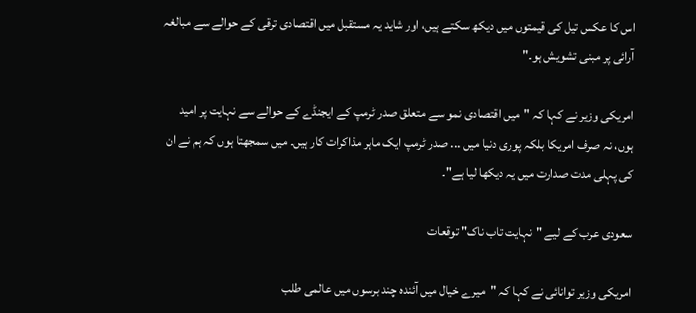اس کا عکس تیل کی قیمتوں میں دیکھ سکتے ہیں، اور شاید یہ مستقبل میں اقتصادی ترقی کے حوالے سے مبالغہ آرائی پر مبنی تشویش ہو۔"

امریکی وزیر نے کہا کہ "میں اقتصادی نمو سے متعلق صدر ٹرمپ کے ایجنڈے کے حوالے سے نہایت پر امید ہوں، نہ صرف امریکا بلکہ پوری دنیا میں ... صدر ٹرمپ ایک ماہر مذاکرات کار ہیں۔ میں سمجھتا ہوں کہ ہم نے ان کی پہلی مدت صدارت میں یہ دیکھا لیا ہے"۔

سعودی عرب کے لیے "نہایت تاب ناک" توقعات

امریکی وزیر توانائی نے کہا کہ "میرے خیال میں آئندہ چند برسوں میں عالمی طلب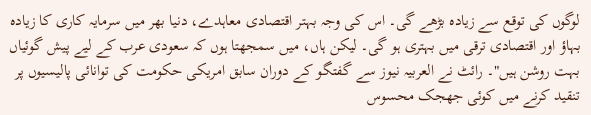لوگوں کی توقع سے زیادہ بڑھے گی۔ اس کی وجہ بہتر اقتصادی معاہدے، دنیا بھر میں سرمایہ کاری کا زیادہ بہاؤ اور اقتصادی ترقی میں بہتری ہو گی۔ لیکن ہاں، میں سمجھتا ہوں کہ سعودی عرب کے لیے پیش گوئیاں بہت روشن ہیں"۔ رائٹ نے العربیہ نیوز سے گفتگو کے دوران سابق امریکی حکومت کی توانائی پالیسیوں پر تنقید کرنے میں کوئی جھجک محسوس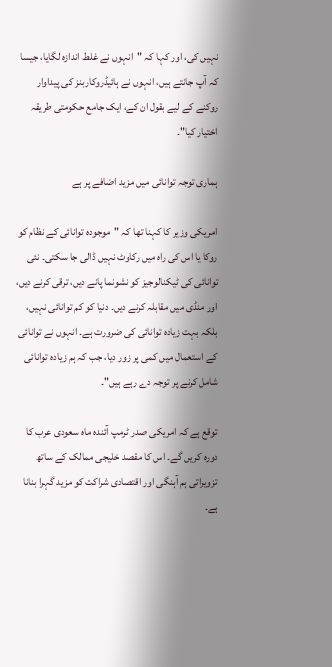نہیں کی، اور کہا کہ "انہوں نے غلط اندازہ لگایا، جیسا کہ آپ جانتے ہیں، انہوں نے ہائیڈروکاربنز کی پیداوار روکنے کے لیے بقول ان کے، ایک جامع حکومتی طریقہ اختیار کیا"۔

ہماری توجہ توانائی میں مزید اضافے پر ہے

امریکی وزیر کا کہنا تھا کہ "موجودہ توانائی کے نظام کو روکا یا اس کی راہ میں رکاوٹ نہیں ڈالی جا سکتی۔ نئی توانائی کی ٹیکنالوجیز کو نشونما پانے دیں، ترقی کرنے دیں، اور منڈی میں مقابلہ کرنے دیں۔ دنیا کو کم توانائی نہیں، بلکہ بہت زیادہ توانائی کی ضرورت ہے۔ انہوں نے توانائی کے استعمال میں کمی پر زور دیا، جب کہ ہم زیادہ توانائی شامل کرنے پر توجہ دے رہے ہیں"۔

توقع ہے کہ امریکی صدر ٹرمپ آئندہ ماہ سعودی عرب کا دورہ کریں گے۔ اس کا مقصد خلیجی ممالک کے ساتھ تزویراتی ہم آہنگی اور اقتصادی شراکت کو مزید گہرا بنانا ہے۔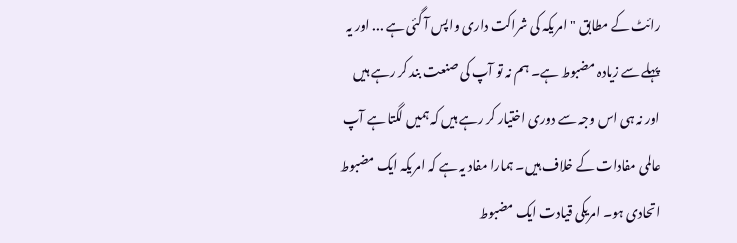رائٹ کے مطابق "امریکہ کی شراکت داری واپس آ گئی ہے ... اور یہ پہلے سے زیادہ مضبوط ہے۔ ہم نہ تو آپ کی صنعت بند کر رہے ہیں اور نہ ہی اس وجہ سے دوری اختیار کر رہے ہیں کہ ہمیں لگتا ہے آپ عالمی مفادات کے خلاف ہیں۔ ہمارا مفاد یہ ہے کہ امریکہ ایک مضبوط اتحادی ہو۔ امریکی قیادت ایک مضبوط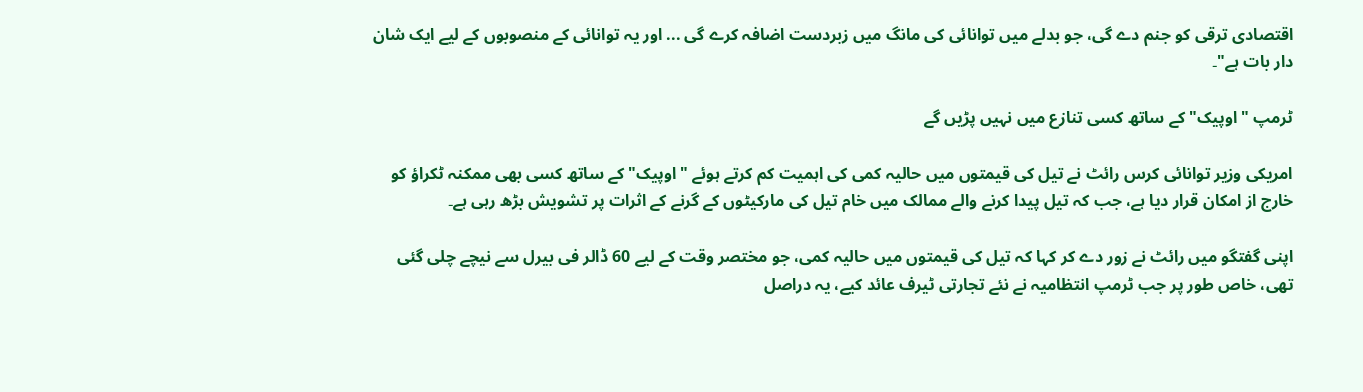اقتصادی ترقی کو جنم دے گی، جو بدلے میں توانائی کی مانگ میں زبردست اضافہ کرے گی ... اور یہ توانائی کے منصوبوں کے لیے ایک شان دار بات ہے"۔

ٹرمپ "اوپیک" کے ساتھ کسی تنازع میں نہیں پڑیں گے

امریکی وزیر توانائی کرس رائٹ نے تیل کی قیمتوں میں حالیہ کمی کی اہمیت کم کرتے ہوئے "اوپیک" کے ساتھ کسی بھی ممکنہ ٹکراؤ کو خارج از امکان قرار دیا ہے، جب کہ تیل پیدا کرنے والے ممالک میں خام تیل کی مارکیٹوں کے گرنے کے اثرات پر تشویش بڑھ رہی ہے۔

اپنی گفتگو میں رائٹ نے زور دے کر کہا کہ تیل کی قیمتوں میں حالیہ کمی، جو مختصر وقت کے لیے 60 ڈالر فی بیرل سے نیچے چلی گئی تھی، خاص طور پر جب ٹرمپ انتظامیہ نے نئے تجارتی ٹیرف عائد کیے، یہ دراصل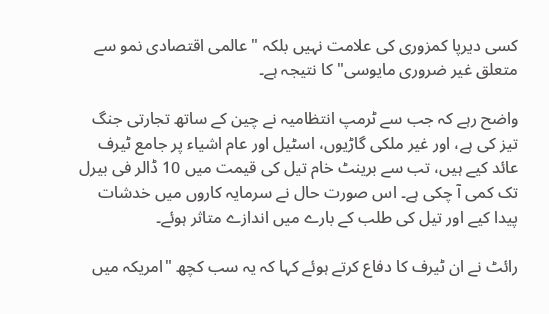کسی دیرپا کمزوری کی علامت نہیں بلکہ "عالمی اقتصادی نمو سے متعلق غیر ضروری مایوسی" کا نتیجہ ہے۔

واضح رہے کہ جب سے ٹرمپ انتظامیہ نے چین کے ساتھ تجارتی جنگ تیز کی ہے، اور غیر ملکی گاڑیوں، اسٹیل اور عام اشیاء پر جامع ٹیرف عائد کیے ہیں، تب سے برینٹ خام تیل کی قیمت میں 10 ڈالر فی بیرل تک کمی آ چکی ہے۔ اس صورت حال نے سرمایہ کاروں میں خدشات پیدا کیے اور تیل کی طلب کے بارے میں اندازے متاثر ہوئے۔

رائٹ نے ان ٹیرف کا دفاع کرتے ہوئے کہا کہ یہ سب کچھ "امریکہ میں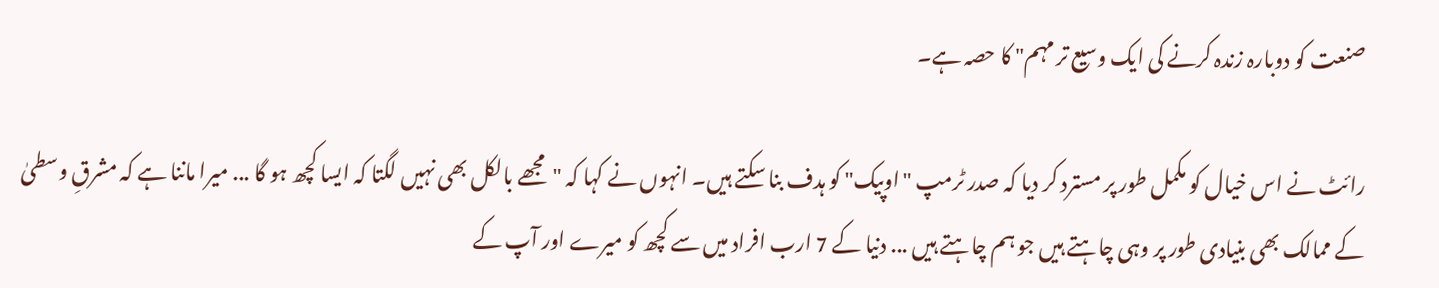صنعت کو دوبارہ زندہ کرنے کی ایک وسیع تر مہم" کا حصہ ہے۔

رائٹ نے اس خیال کو مکمل طور پر مسترد کر دیا کہ صدر ٹرمپ "اوپیک" کو ہدف بنا سکتے ہیں۔ انہوں نے کہا کہ "مجھے بالکل بھی نہیں لگتا کہ ایسا کچھ ہو گا ... میرا ماننا ہے کہ مشرقِ وسطیٰ کے ممالک بھی بنیادی طور پر وہی چاہتے ہیں جو ہم چاہتے ہیں ... دنیا کے 7 ارب افراد میں سے کچھ کو میرے اور آپ کے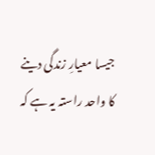جیسا معیارِ زندگی دینے کا واحد راستہ یہ ہے کہ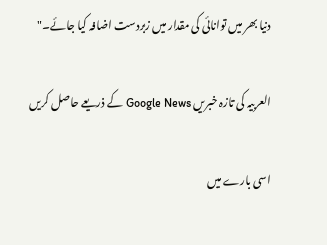دنیا بھر میں توانائی کی مقدار میں زبردست اضافہ کیا جائے۔"

العربیہ کی تازہ خبریں Google News کے ذریعے حاصل کریں

اسی بارے میں